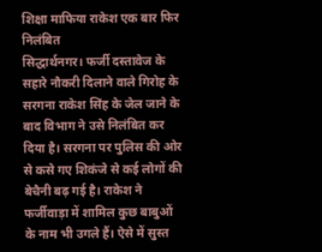शिक्षा माफिया राकेश एक बार फिर निलंबित
सिद्धार्थनगर। फर्जी दस्तावेज के सहारे नौकरी दिलाने वाले गिरोह के सरगना राकेश सिंह के जेल जाने के बाद विभाग ने उसे निलंबित कर दिया है। सरगना पर पुलिस की ओर से कसे गए शिकंजे से कई लोगों की बेचैनी बढ़ गई है। राकेश ने फर्जीवाड़ा में शामिल कुछ बाबुओं के नाम भी उगले हैं। ऐसे में सुस्त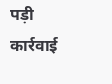पड़ी कार्रवाई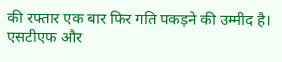की रफ्तार एक बार फिर गति पकड़ने की उम्मीद है। एसटीएफ और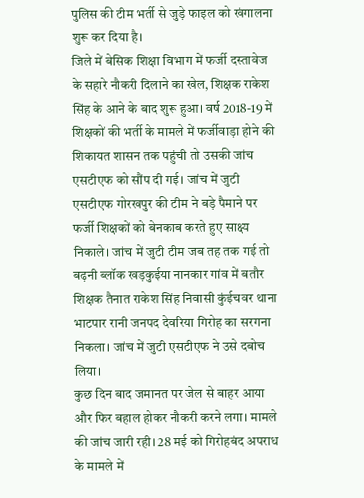पुलिस की टीम भर्ती से जुड़े फाइल को खंगालना शुरू कर दिया है।
जिले में बेसिक शिक्षा विभाग में फर्जी दस्तावेज के सहारे नौकरी दिलाने का खेल, शिक्षक राकेश सिंह के आने के बाद शुरू हुआ। वर्ष 2018-19 में शिक्षकों की भर्ती के मामले में फर्जीवाड़ा होने की शिकायत शासन तक पहुंची तो उसकी जांच एसटीएफ को सौंप दी गई। जांच में जुटी एसटीएफ गोरखपुर की टीम ने बड़े पैमाने पर फर्जी शिक्षकों को बेनकाब करते हुए साक्ष्य निकाले। जांच में जुटी टीम जब तह तक गई तो बढ़नी ब्लॉक खड़कुईया नानकार गांव में बतौर शिक्षक तैनात राकेश सिंह निवासी कुंईचवर थाना भाटपार रानी जनपद देवरिया गिरोह का सरगना निकला। जांच में जुटी एसटीएफ ने उसे दबोच लिया।
कुछ दिन बाद जमानत पर जेल से बाहर आया और फिर बहाल होकर नौकरी करने लगा। मामले की जांच जारी रही। 28 मई को गिरोहबंद अपराध के मामले में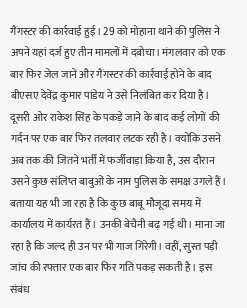गैंगस्टर की कार्रवाई हुई। 29 को मोहाना थाने की पुलिस ने अपने यहां दर्ज हुए तीन मामलों में दबोचा। मंगलवार को एक बार फिर जेल जाने और गैंगस्टर की कार्रवाई होने के बाद बीएसए देवेंद्र कुमार पांडेय ने उसे निलंबित कर दिया है।
दूसरी ओर राकेश सिंह के पकड़े जाने के बाद कई लोगों की गर्दन पर एक बार फिर तलवार लटक रही है। क्योंकि उसने अब तक की जितने भर्ती में फर्जीवाड़ा किया है, उस दौरान उसने कुछ संलिप्त बाबुओं के नाम पुलिस के समक्ष उगले हैं। बताया यह भी जा रहा है कि कुछ बाबू मौजूदा समय में कार्यालय में कार्यरत हैं। उनकी बेचैनी बढ़ गई थी। माना जा रहा है कि जल्द ही उन पर भी गाज गिरेगी। वहीं, सुस्त पड़ी जांच की रफ्तार एक बार फिर गति पकड़ सकती है। इस संबंध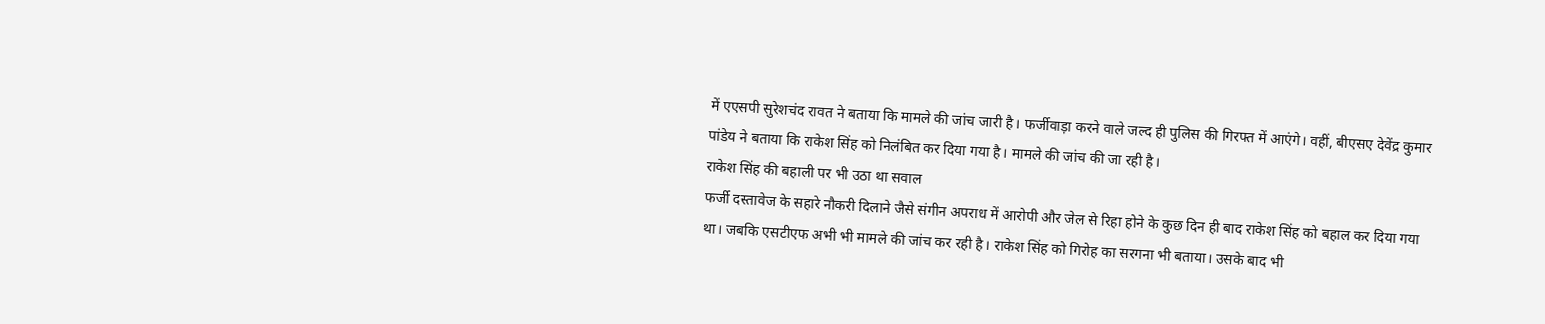में एएसपी सुरेशचंद रावत ने बताया कि मामले की जांच जारी है। फर्जीवाड़ा करने वाले जल्द ही पुलिस की गिरफ्त में आएंगे। वहीं, बीएसए देवेंद्र कुमार पांडेय ने बताया कि राकेश सिंह को निलंबित कर दिया गया है। मामले की जांच की जा रही है।
राकेश सिंह की बहाली पर भी उठा था सवाल
फर्जी दस्तावेज के सहारे नौकरी दिलाने जैसे संगीन अपराध में आरोपी और जेल से रिहा होने के कुछ दिन ही बाद राकेश सिंह को बहाल कर दिया गया था। जबकि एसटीएफ अभी भी मामले की जांच कर रही है। राकेश सिंह को गिरोह का सरगना भी बताया। उसके बाद भी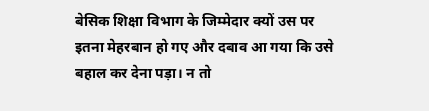बेसिक शिक्षा विभाग के जिम्मेदार क्यों उस पर इतना मेहरबान हो गए और दबाव आ गया कि उसे बहाल कर देना पड़ा। न तो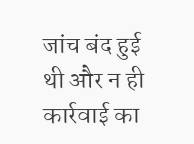जांच बंद हुई थी और न ही कार्रवाई का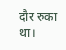दौर रुका था।